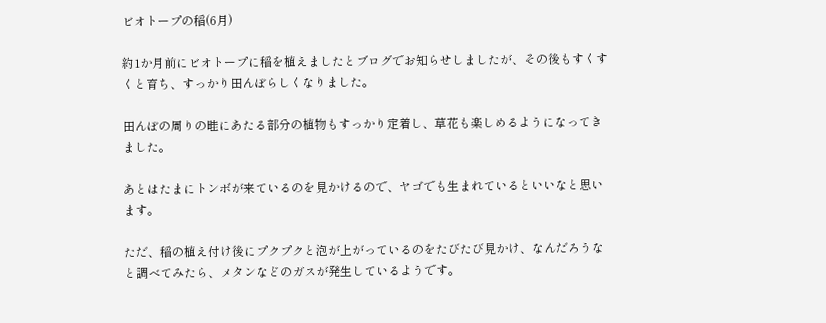ビオトープの稲(6月)

約1か月前にビオトープに稲を植えましたとブログでお知らせしましたが、その後もすくすくと育ち、すっかり田んぼらしくなりました。

田んぼの周りの畦にあたる部分の植物もすっかり定着し、草花も楽しめるようになってきました。

あとはたまにトンボが来ているのを見かけるので、ヤゴでも生まれているといいなと思います。

ただ、稲の植え付け後にプクプクと泡が上がっているのをたびたび見かけ、なんだろうなと調べてみたら、メタンなどのガスが発生しているようです。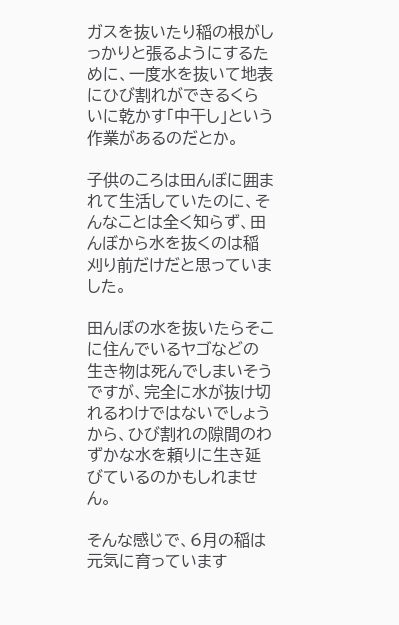ガスを抜いたり稲の根がしっかりと張るようにするために、一度水を抜いて地表にひび割れができるくらいに乾かす「中干し」という作業があるのだとか。

子供のころは田んぼに囲まれて生活していたのに、そんなことは全く知らず、田んぼから水を抜くのは稲刈り前だけだと思っていました。

田んぼの水を抜いたらそこに住んでいるヤゴなどの生き物は死んでしまいそうですが、完全に水が抜け切れるわけではないでしょうから、ひび割れの隙間のわずかな水を頼りに生き延びているのかもしれません。

そんな感じで、6月の稲は元気に育っています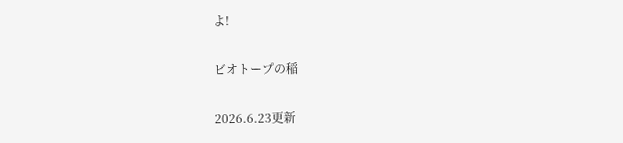よ!

ビオトープの稲

2026.6.23更新